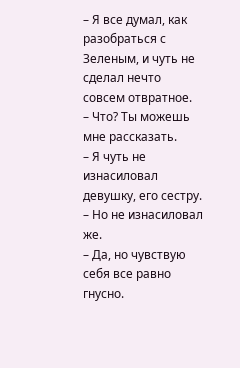– Я все думал, как разобраться с Зеленым, и чуть не сделал нечто совсем отвратное.
– Что? Ты можешь мне рассказать.
– Я чуть не изнасиловал девушку, его сестру.
– Но не изнасиловал же.
– Да, но чувствую себя все равно гнусно.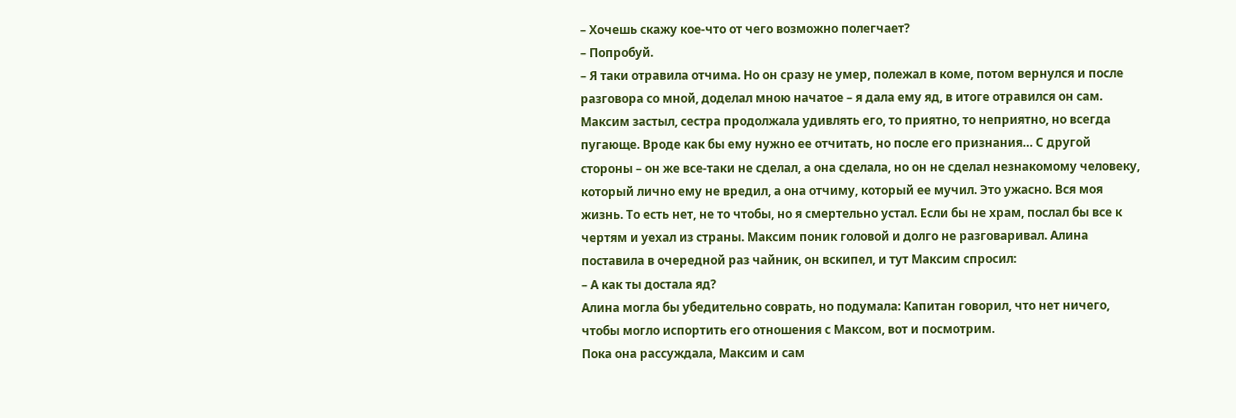– Хочешь скажу кое-что от чего возможно полегчает?
– Попробуй.
– Я таки отравила отчима. Но он сразу не умер, полежал в коме, потом вернулся и после разговора со мной, доделал мною начатое – я дала ему яд, в итоге отравился он сам.
Максим застыл, сестра продолжала удивлять его, то приятно, то неприятно, но всегда пугающе. Вроде как бы ему нужно ее отчитать, но после его признания… С другой стороны – он же все-таки не сделал, а она сделала, но он не сделал незнакомому человеку, который лично ему не вредил, а она отчиму, который ее мучил. Это ужасно. Вся моя жизнь. То есть нет, не то чтобы, но я смертельно устал. Если бы не храм, послал бы все к чертям и уехал из страны. Максим поник головой и долго не разговаривал. Алина поставила в очередной раз чайник, он вскипел, и тут Максим спросил:
– А как ты достала яд?
Алина могла бы убедительно соврать, но подумала: Капитан говорил, что нет ничего, чтобы могло испортить его отношения с Максом, вот и посмотрим.
Пока она рассуждала, Максим и сам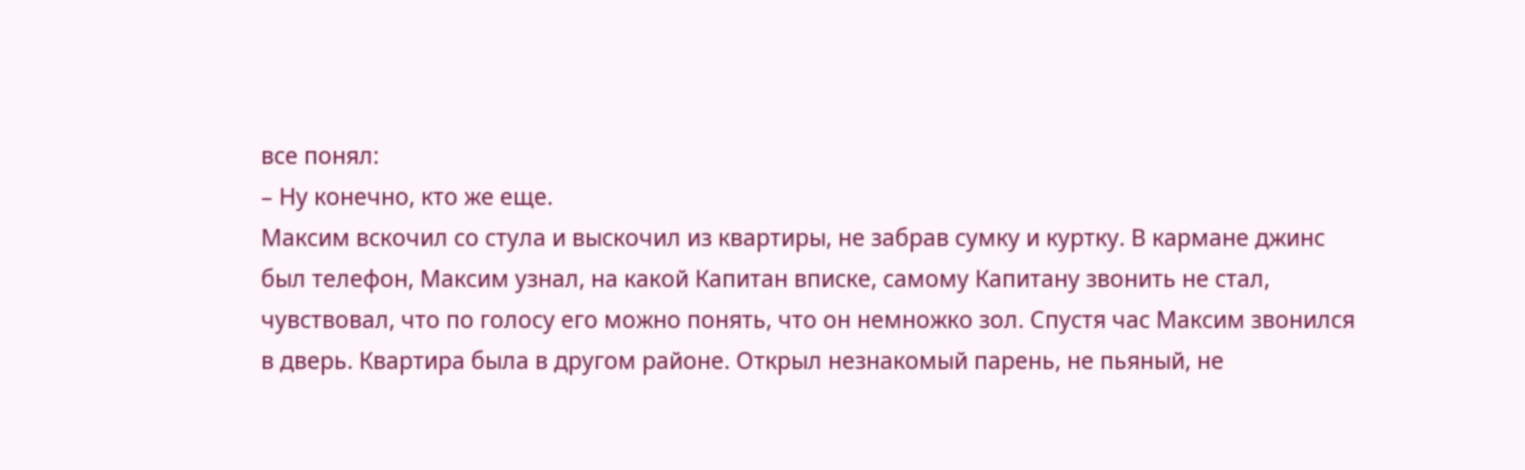все понял:
– Ну конечно, кто же еще.
Максим вскочил со стула и выскочил из квартиры, не забрав сумку и куртку. В кармане джинс был телефон, Максим узнал, на какой Капитан вписке, самому Капитану звонить не стал, чувствовал, что по голосу его можно понять, что он немножко зол. Спустя час Максим звонился в дверь. Квартира была в другом районе. Открыл незнакомый парень, не пьяный, не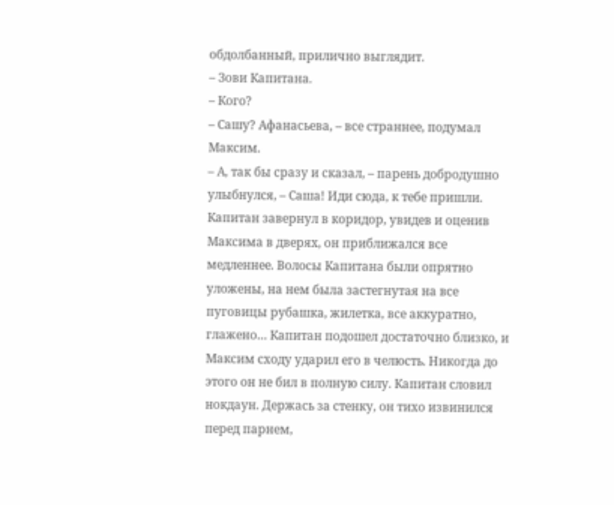обдолбанный, прилично выглядит.
– Зови Капитана.
– Кого?
– Сашу? Афанасьева, – все страннее, подумал Максим.
– А, так бы сразу и сказал, – парень добродушно улыбнулся, – Саша! Иди сюда, к тебе пришли.
Капитан завернул в коридор, увидев и оценив Максима в дверях, он приближался все медленнее. Волосы Капитана были опрятно уложены, на нем была застегнутая на все пуговицы рубашка, жилетка, все аккуратно, глажено… Капитан подошел достаточно близко, и Максим сходу ударил его в челюсть. Никогда до этого он не бил в полную силу. Капитан словил нокдаун. Держась за стенку, он тихо извинился перед парнем,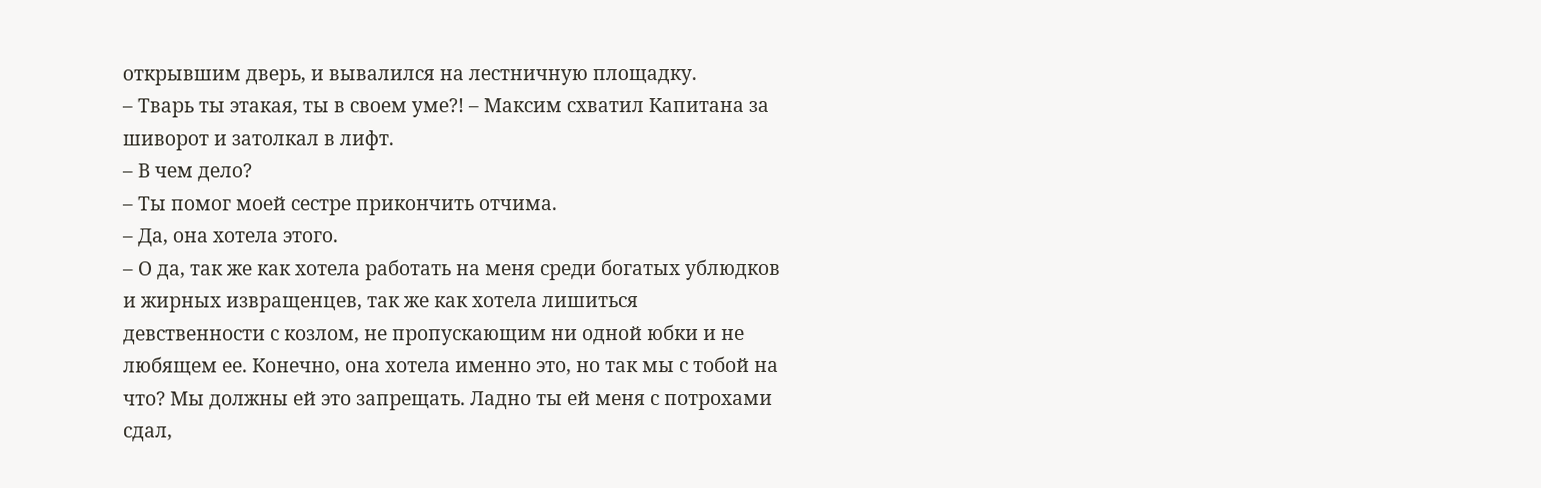открывшим дверь, и вывалился на лестничную площадку.
– Тварь ты этакая, ты в своем уме?! – Максим схватил Капитана за шиворот и затолкал в лифт.
– В чем дело?
– Ты помог моей сестре прикончить отчима.
– Да, она хотела этого.
– О да, так же как хотела работать на меня среди богатых ублюдков и жирных извращенцев, так же как хотела лишиться девственности с козлом, не пропускающим ни одной юбки и не любящем ее. Конечно, она хотела именно это, но так мы с тобой на что? Мы должны ей это запрещать. Ладно ты ей меня с потрохами сдал,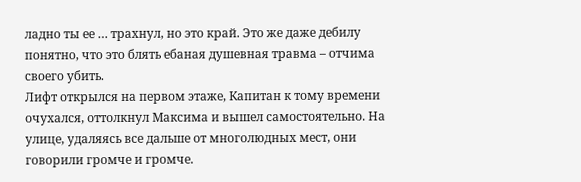ладно ты ее … трахнул, но это край. Это же даже дебилу понятно, что это блять ебаная душевная травма – отчима своего убить.
Лифт открылся на первом этаже, Капитан к тому времени очухался, оттолкнул Максима и вышел самостоятельно. На улице, удаляясь все дальше от многолюдных мест, они говорили громче и громче.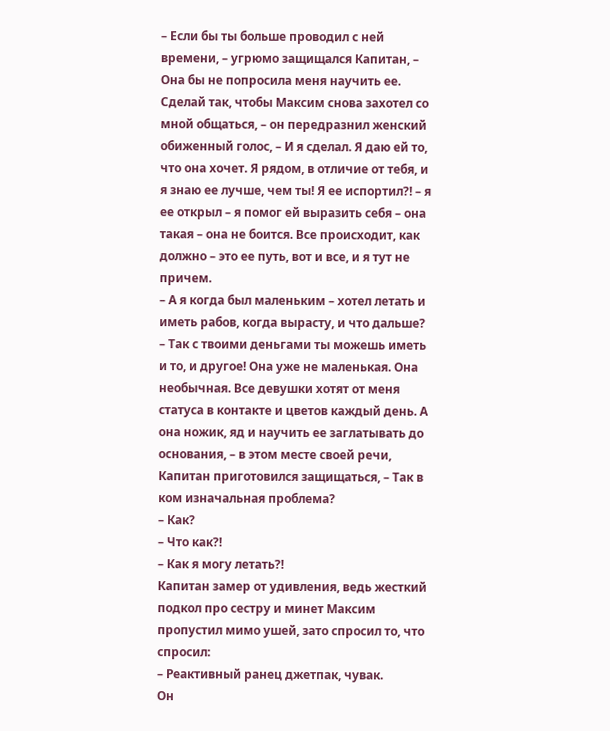– Если бы ты больше проводил с ней времени, – угрюмо защищался Капитан, – Она бы не попросила меня научить ее. Сделай так, чтобы Максим снова захотел со мной общаться, – он передразнил женский обиженный голос, – И я сделал. Я даю ей то, что она хочет. Я рядом, в отличие от тебя, и я знаю ее лучше, чем ты! Я ее испортил?! – я ее открыл – я помог ей выразить себя – она такая – она не боится. Все происходит, как должно – это ее путь, вот и все, и я тут не причем.
– А я когда был маленьким – хотел летать и иметь рабов, когда вырасту, и что дальше?
– Так с твоими деньгами ты можешь иметь и то, и другое! Она уже не маленькая. Она необычная. Все девушки хотят от меня статуса в контакте и цветов каждый день. А она ножик, яд и научить ее заглатывать до основания, – в этом месте своей речи, Капитан приготовился защищаться, – Так в ком изначальная проблема?
– Как?
– Что как?!
– Как я могу летать?!
Капитан замер от удивления, ведь жесткий подкол про сестру и минет Максим пропустил мимо ушей, зато спросил то, что спросил:
– Реактивный ранец джетпак, чувак.
Он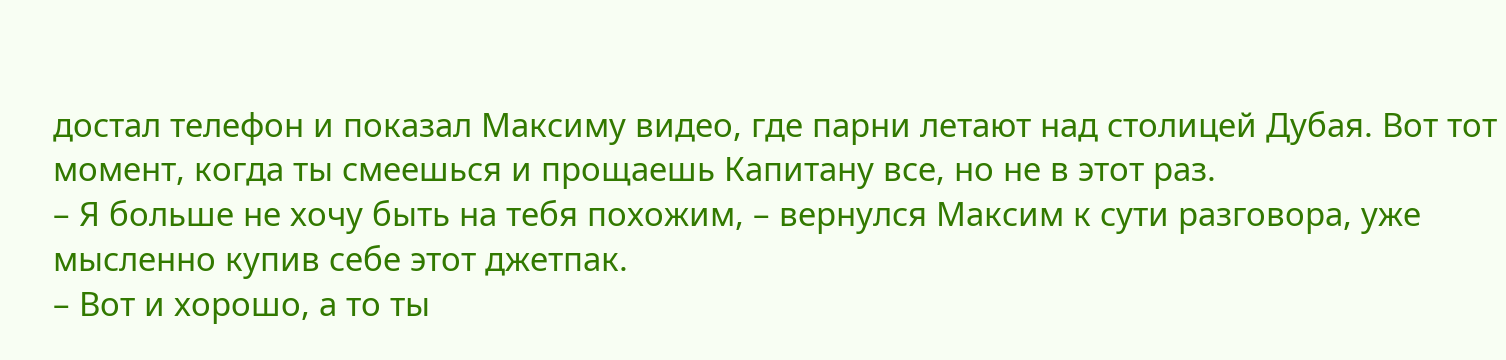достал телефон и показал Максиму видео, где парни летают над столицей Дубая. Вот тот момент, когда ты смеешься и прощаешь Капитану все, но не в этот раз.
– Я больше не хочу быть на тебя похожим, – вернулся Максим к сути разговора, уже мысленно купив себе этот джетпак.
– Вот и хорошо, а то ты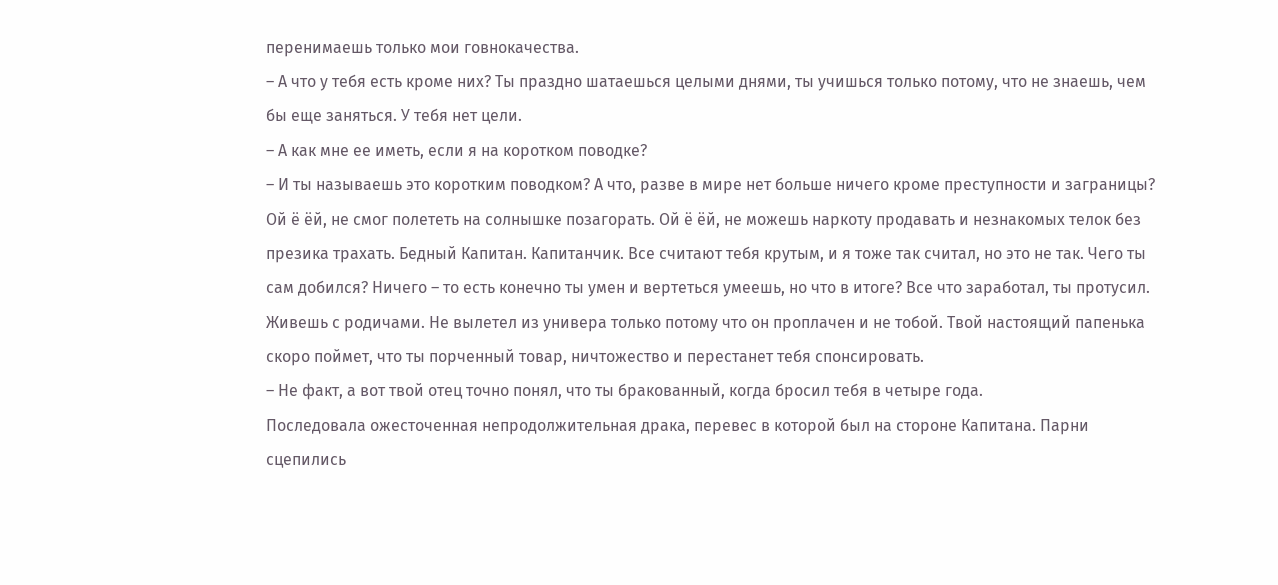перенимаешь только мои говнокачества.
– А что у тебя есть кроме них? Ты праздно шатаешься целыми днями, ты учишься только потому, что не знаешь, чем бы еще заняться. У тебя нет цели.
– А как мне ее иметь, если я на коротком поводке?
– И ты называешь это коротким поводком? А что, разве в мире нет больше ничего кроме преступности и заграницы? Ой ё ёй, не смог полететь на солнышке позагорать. Ой ё ёй, не можешь наркоту продавать и незнакомых телок без презика трахать. Бедный Капитан. Капитанчик. Все считают тебя крутым, и я тоже так считал, но это не так. Чего ты сам добился? Ничего – то есть конечно ты умен и вертеться умеешь, но что в итоге? Все что заработал, ты протусил. Живешь с родичами. Не вылетел из универа только потому что он проплачен и не тобой. Твой настоящий папенька скоро поймет, что ты порченный товар, ничтожество и перестанет тебя спонсировать.
– Не факт, а вот твой отец точно понял, что ты бракованный, когда бросил тебя в четыре года.
Последовала ожесточенная непродолжительная драка, перевес в которой был на стороне Капитана. Парни сцепились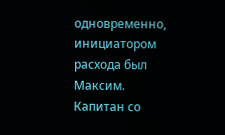одновременно, инициатором расхода был Максим. Капитан со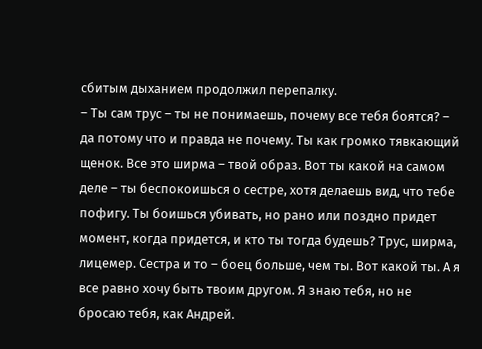сбитым дыханием продолжил перепалку.
– Ты сам трус – ты не понимаешь, почему все тебя боятся? – да потому что и правда не почему. Ты как громко тявкающий щенок. Все это ширма – твой образ. Вот ты какой на самом деле – ты беспокоишься о сестре, хотя делаешь вид, что тебе пофигу. Ты боишься убивать, но рано или поздно придет момент, когда придется, и кто ты тогда будешь? Трус, ширма, лицемер. Сестра и то – боец больше, чем ты. Вот какой ты. А я все равно хочу быть твоим другом. Я знаю тебя, но не бросаю тебя, как Андрей.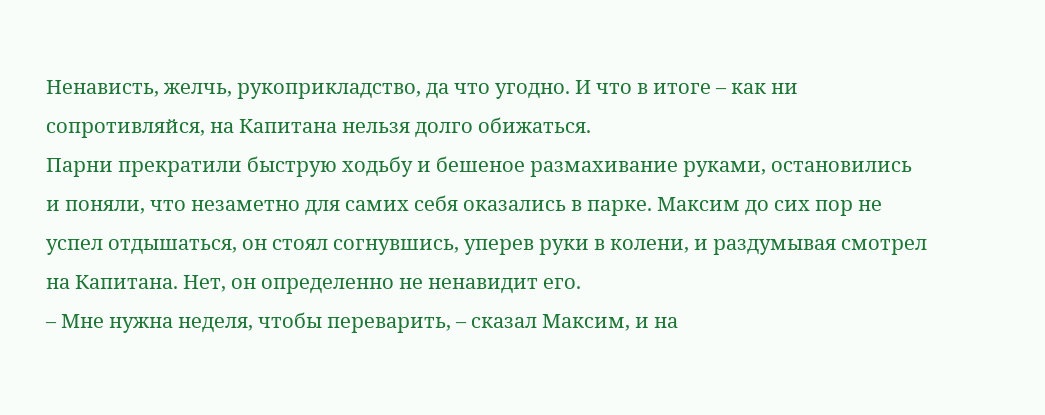Ненависть, желчь, рукоприкладство, да что угодно. И что в итоге – как ни сопротивляйся, на Капитана нельзя долго обижаться.
Парни прекратили быструю ходьбу и бешеное размахивание руками, остановились и поняли, что незаметно для самих себя оказались в парке. Максим до сих пор не успел отдышаться, он стоял согнувшись, уперев руки в колени, и раздумывая смотрел на Капитана. Нет, он определенно не ненавидит его.
– Мне нужна неделя, чтобы переварить, – сказал Максим, и на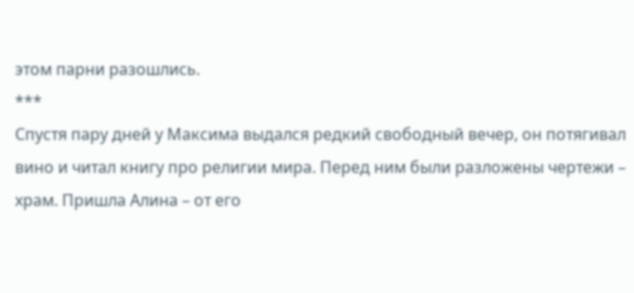этом парни разошлись.
***
Спустя пару дней у Максима выдался редкий свободный вечер, он потягивал вино и читал книгу про религии мира. Перед ним были разложены чертежи – храм. Пришла Алина – от его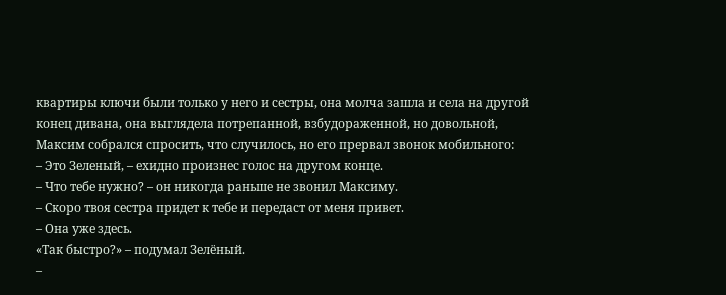квартиры ключи были только у него и сестры, она молча зашла и села на другой конец дивана, она выглядела потрепанной, взбудораженной, но довольной, Максим собрался спросить, что случилось, но его прервал звонок мобильного:
– Это Зеленый, – ехидно произнес голос на другом конце.
– Что тебе нужно? – он никогда раньше не звонил Максиму.
– Скоро твоя сестра придет к тебе и передаст от меня привет.
– Она уже здесь.
«Так быстро?» – подумал Зелёный.
–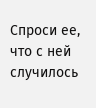Спроси ее, что с ней случилось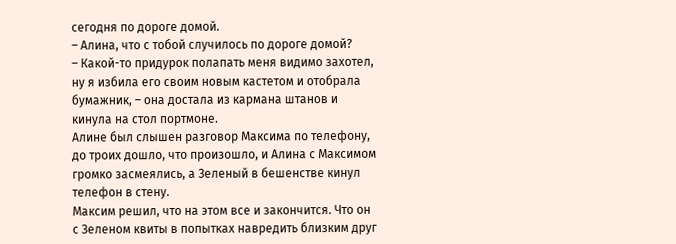сегодня по дороге домой.
– Алина, что с тобой случилось по дороге домой?
– Какой-то придурок полапать меня видимо захотел, ну я избила его своим новым кастетом и отобрала бумажник, – она достала из кармана штанов и кинула на стол портмоне.
Алине был слышен разговор Максима по телефону, до троих дошло, что произошло, и Алина с Максимом громко засмеялись, а Зеленый в бешенстве кинул телефон в стену.
Максим решил, что на этом все и закончится. Что он с Зеленом квиты в попытках навредить близким друг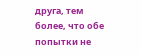друга, тем более, что обе попытки не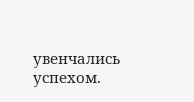увенчались успехом.